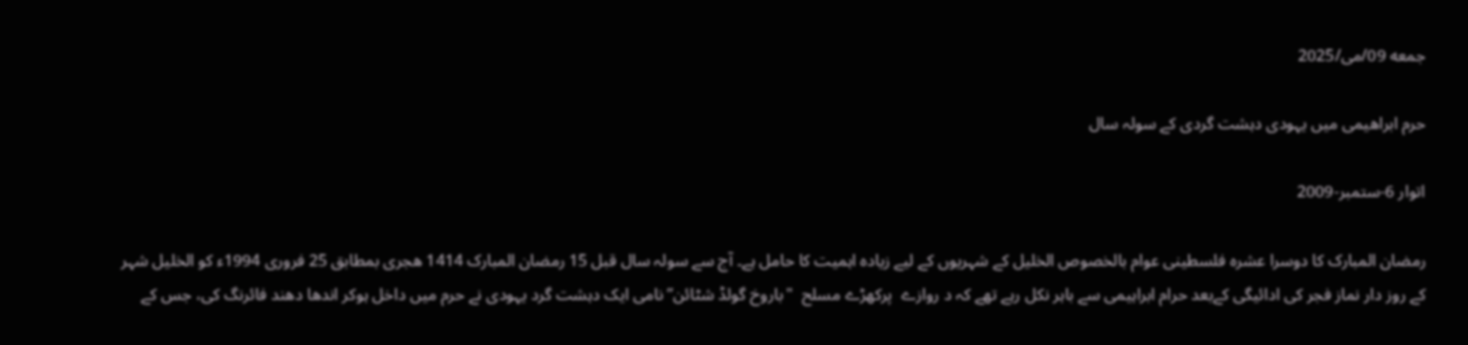جمعه 09/می/2025

حرم ابراھیمی میں یہودی دہشت گردی کے سولہ سال

اتوار 6-ستمبر-2009

رمضان المبارک کا دوسرا عشرہ فلسطینی عوام بالخصوص الخلیل کے شہریوں کے لیے زیادہ اہمیت کا حامل ہے۔ آج سے سولہ سال قبل 15 رمضان المبارک 1414 ھجری بمطابق 25 فروری 1994ء کو الخلیل شہر کے روز دار نماز فجر کی ادائیگی کےبعد حرام ابراہیمی سے باہر نکل رہے تھے کہ د روازے  پرکھڑے مسلح  "باروخ گولڈ شٹائن” نامی ایک دہشت گرد یہودی نے حرم میں داخل ہوکر اندھا دھند فائرنگ کی، جس کے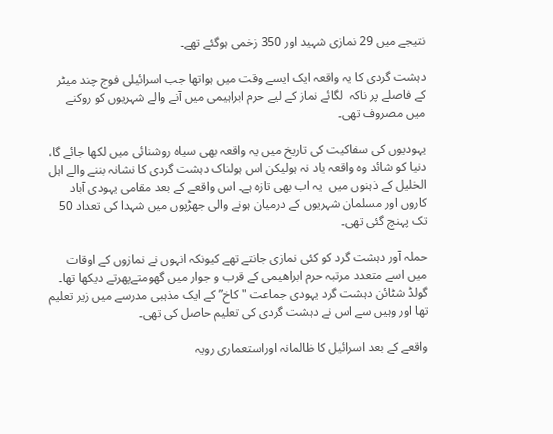نتیجے میں 29 نمازی شہید اور 350 زخمی ہوگئے تھے۔

دہشت گردی کا یہ واقعہ ایک ایسے وقت میں ہواتھا جب اسرائیلی فوج چند میٹر کے فاصلے پر ناکہ  لگائے نماز کے لیے حرم ابراہیمی میں آنے والے شہریوں کو روکنے میں مصروف تھی۔

یہودیوں کی سفاکیت کی تاریخ میں یہ واقعہ بھی سیاہ روشنائی میں لکھا جائے گا، دنیا کو شائد وہ واقعہ یاد نہ ہولیکن اس ہولناک دہشت گردی کا نشانہ بننے والے اہل الخلیل کے ذہنوں میں  یہ اب بھی تازہ ہے۔ اس واقعے کے بعد مقامی یہودی آباد کاروں اور مسلمان شہریوں کے درمیان ہونے والی جھڑپوں میں شہدا کی تعداد 50 تک پہنچ گئی تھی۔

حملہ آور دہشت گرد کو کئی نمازی جانتے تھے کیونکہ انہوں نے نمازوں کے اوقات میں اسے متعدد مرتبہ حرم ابراھیمی کے قرب و جوار میں گھومتےپھرتے دیکھا تھا۔ گولڈ شٹائن دہشت گرد یہودی جماعت "کاخ” کے ایک مذہبی مدرسے میں زیر تعلیم تھا اور وہیں سے اس نے دہشت گردی کی تعلیم حاصل کی تھی۔

واقعے کے بعد اسرائیل کا ظالمانہ اوراستعماری رویہ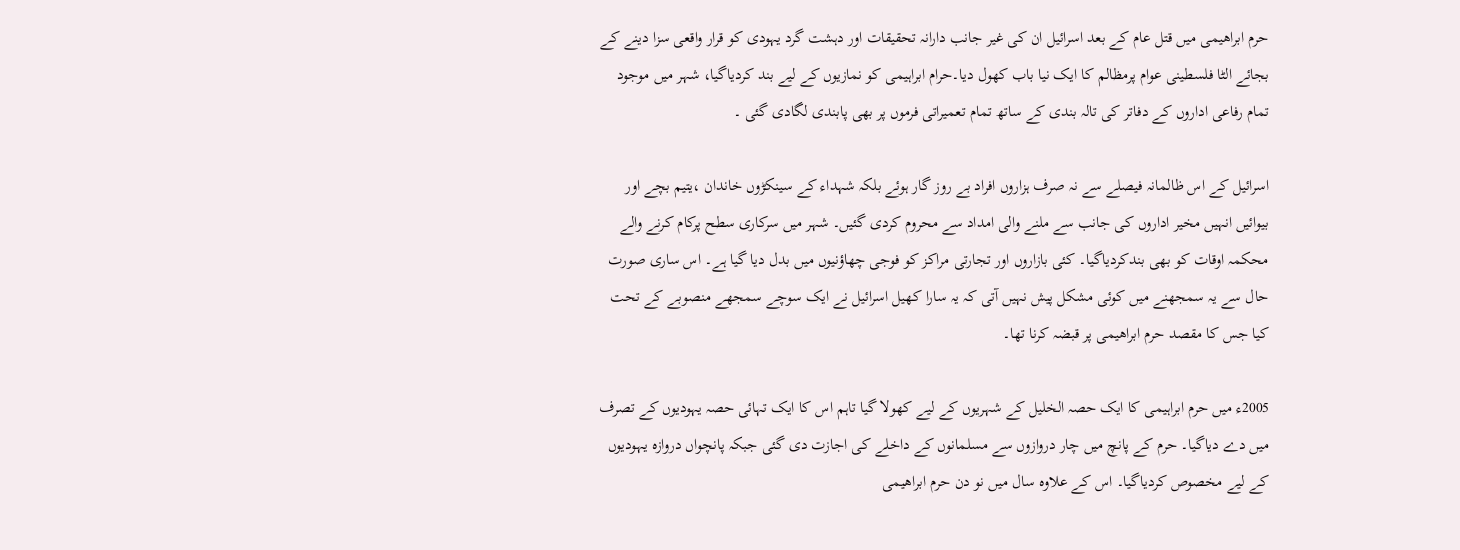حرم ابراھیمی میں قتل عام کے بعد اسرائیل ان کی غیر جانب دارانہ تحقیقات اور دہشت گرد یہودی کو قرار واقعی سزا دینے کے بجائے الٹا فلسطینی عوام پرمظالم کا ایک نیا باب کھول دیا۔حرام ابراہیمی کو نمازیوں کے لیے بند کردیاگیا، شہر میں موجود تمام رفاعی اداروں کے دفاتر کی تالہ بندی کے ساتھ تمام تعمیراتی فرموں پر بھی پابندی لگادی گئی ۔

اسرائیل کے اس ظالمانہ فیصلے سے نہ صرف ہزاروں افراد بے روز گار ہوئے بلکہ شہداء کے سینکڑوں خاندان ،یتیم بچے اور بیوائیں انہیں مخیر اداروں کی جانب سے ملنے والی امداد سے محروم کردی گئیں۔ شہر میں سرکاری سطح پرکام کرنے والے محکمہ اوقات کو بھی بندکردیاگیا۔ کئی بازاروں اور تجارتی مراکز کو فوجی چھاؤنیوں میں بدل دیا گیا ہے۔ اس ساری صورت حال سے یہ سمجھنے میں کوئی مشکل پیش نہیں آتی کہ یہ سارا کھیل اسرائیل نے ایک سوچے سمجھے منصوبے کے تحت کیا جس کا مقصد حرم ابراھیمی پر قبضہ کرنا تھا۔

2005ء میں حرم ابراہیمی کا ایک حصہ الخلیل کے شہریوں کے لیے کھولا گیا تاہم اس کا ایک تہائی حصہ یہودیوں کے تصرف میں دے دیاگیا۔ حرم کے پانچ میں چار دروازوں سے مسلمانوں کے داخلے کی اجازت دی گئی جبکہ پانچواں دروازہ یہودیوں کے لیے مخصوص کردیاگیا۔ اس کے علاوہ سال میں نو دن حرم ابراھیمی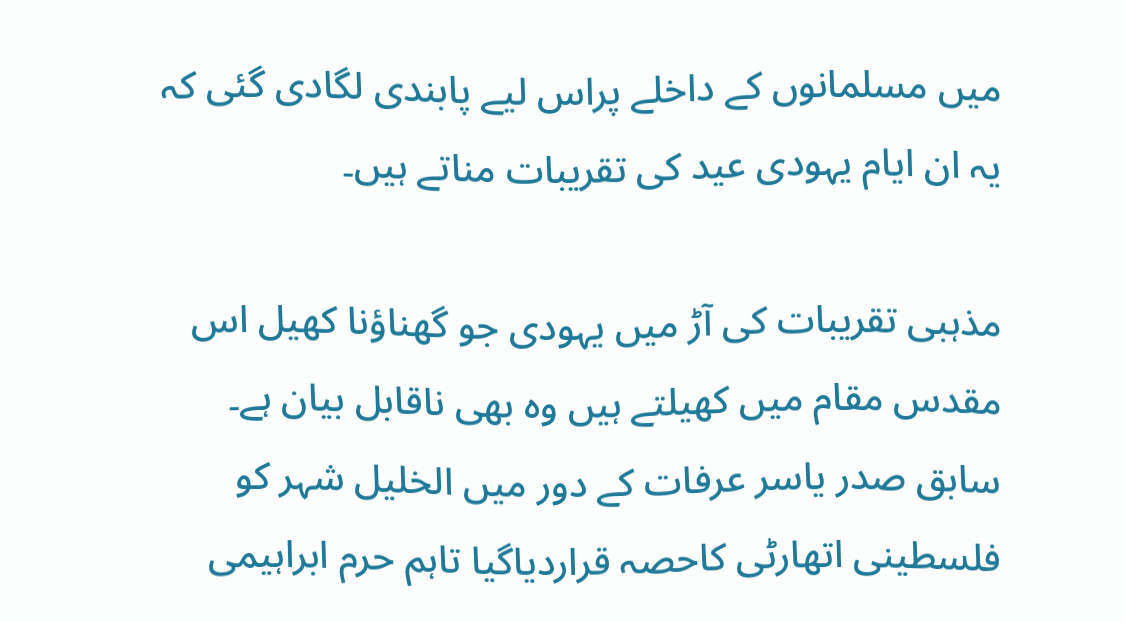میں مسلمانوں کے داخلے پراس لیے پابندی لگادی گئی کہ یہ ان ایام یہودی عید کی تقریبات مناتے ہیں۔

مذہبی تقریبات کی آڑ میں یہودی جو گھناؤنا کھیل اس مقدس مقام میں کھیلتے ہیں وہ بھی ناقابل بیان ہے۔ سابق صدر یاسر عرفات کے دور میں الخلیل شہر کو فلسطینی اتھارٹی کاحصہ قراردیاگیا تاہم حرم ابراہیمی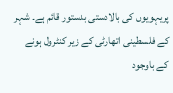پریہویوں کی بالادستی بدستور قائم ہے۔ شہر کے فلسطینی اتھارٹی کے زیر کنٹرول ہونے کے باوجود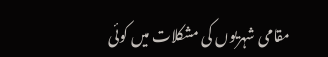مقامی شہریوں کی مشکلات میں کوئی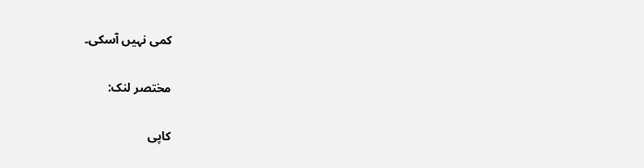کمی نہیں آسکی۔

مختصر لنک:

کاپی